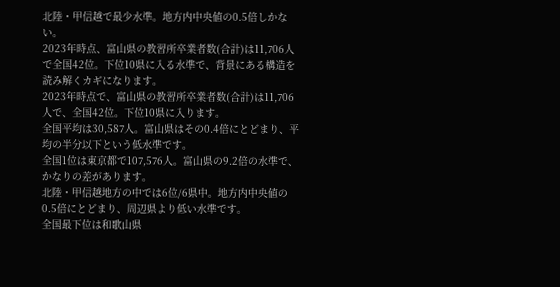北陸・甲信越で最少水準。地方内中央値の0.5倍しかない。
2023年時点、富山県の教習所卒業者数(合計)は11,706人で全国42位。下位10県に入る水準で、背景にある構造を読み解くカギになります。
2023年時点で、富山県の教習所卒業者数(合計)は11,706人で、全国42位。下位10県に入ります。
全国平均は30,587人。富山県はその0.4倍にとどまり、平均の半分以下という低水準です。
全国1位は東京都で107,576人。富山県の9.2倍の水準で、かなりの差があります。
北陸・甲信越地方の中では6位/6県中。地方内中央値の0.5倍にとどまり、周辺県より低い水準です。
全国最下位は和歌山県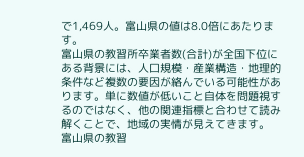で1,469人。富山県の値は8.0倍にあたります。
富山県の教習所卒業者数(合計)が全国下位にある背景には、人口規模・産業構造・地理的条件など複数の要因が絡んでいる可能性があります。単に数値が低いこと自体を問題視するのではなく、他の関連指標と合わせて読み解くことで、地域の実情が見えてきます。
富山県の教習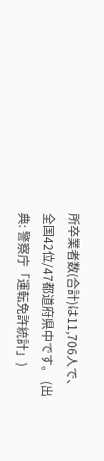所卒業者数(合計)は11,706人で、全国42位/47都道府県中です。 (出典: 警察庁「運転免許統計」)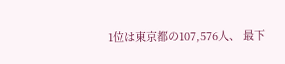1位は東京都の107,576人、 最下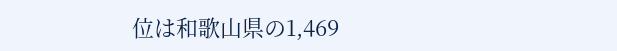位は和歌山県の1,469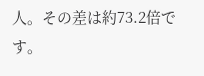人。その差は約73.2倍です。